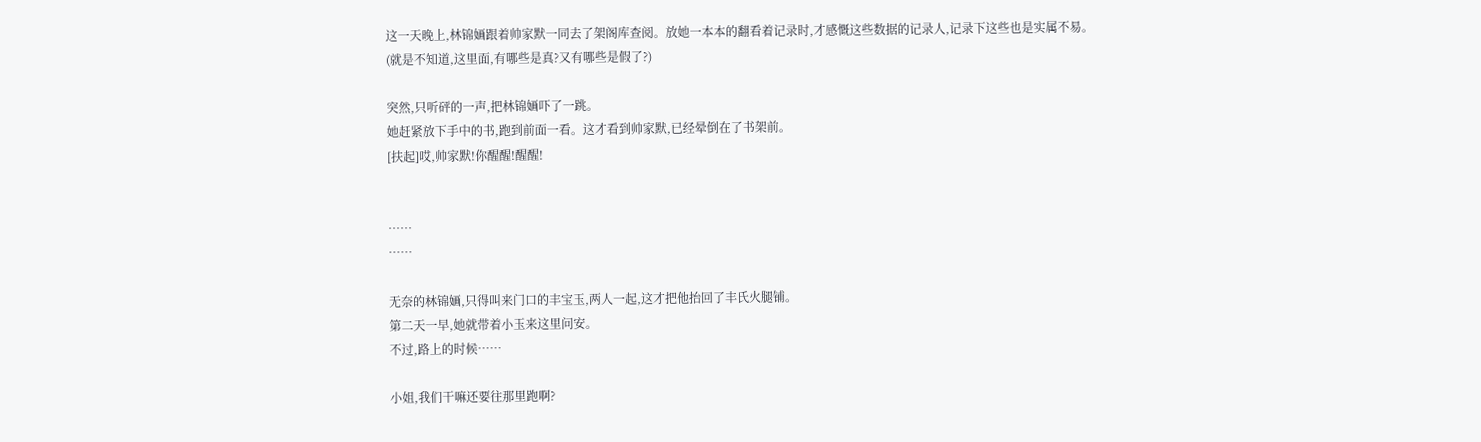这一天晚上,林锦婳跟着帅家默一同去了架阁库查阅。放她一本本的翻看着记录时,才感慨这些数据的记录人,记录下这些也是实属不易。
(就是不知道,这里面,有哪些是真?又有哪些是假了?)

突然,只听砰的一声,把林锦婳吓了一跳。
她赶紧放下手中的书,跑到前面一看。这才看到帅家默,已经晕倒在了书架前。
[扶起]哎,帅家默!你醒醒!醒醒!


……
……

无奈的林锦婳,只得叫来门口的丰宝玉,两人一起,这才把他抬回了丰氏火腿铺。
第二天一早,她就带着小玉来这里问安。
不过,路上的时候……

小姐,我们干嘛还要往那里跑啊?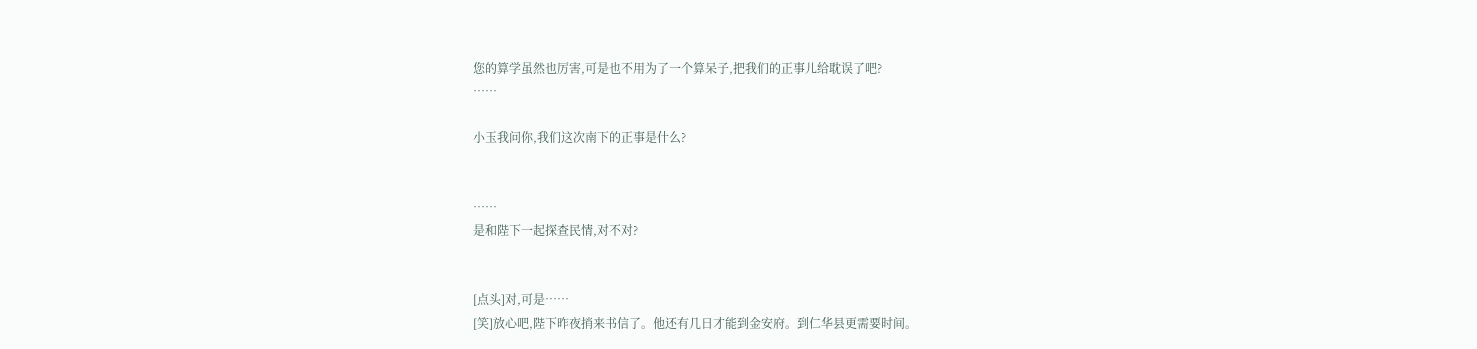您的算学虽然也厉害,可是也不用为了一个算呆子,把我们的正事儿给耽误了吧?
……

小玉我问你,我们这次南下的正事是什么?


……
是和陛下一起探查民情,对不对?


[点头]对,可是……
[笑]放心吧,陛下昨夜捎来书信了。他还有几日才能到金安府。到仁华县更需要时间。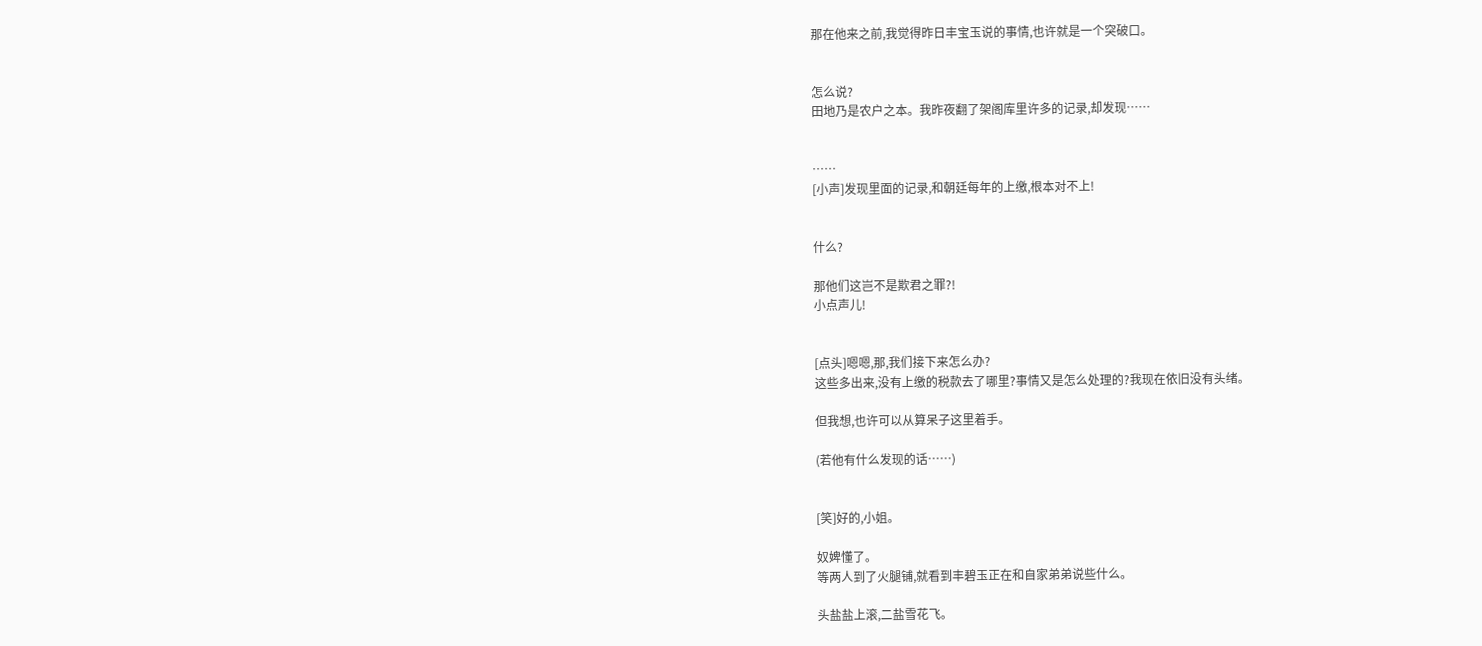那在他来之前,我觉得昨日丰宝玉说的事情,也许就是一个突破口。


怎么说?
田地乃是农户之本。我昨夜翻了架阁库里许多的记录,却发现……


……
[小声]发现里面的记录,和朝廷每年的上缴,根本对不上!


什么?

那他们这岂不是欺君之罪?!
小点声儿!


[点头]嗯嗯,那,我们接下来怎么办?
这些多出来,没有上缴的税款去了哪里?事情又是怎么处理的?我现在依旧没有头绪。

但我想,也许可以从算呆子这里着手。

(若他有什么发现的话……)


[笑]好的,小姐。

奴婢懂了。
等两人到了火腿铺,就看到丰碧玉正在和自家弟弟说些什么。

头盐盐上滚,二盐雪花飞。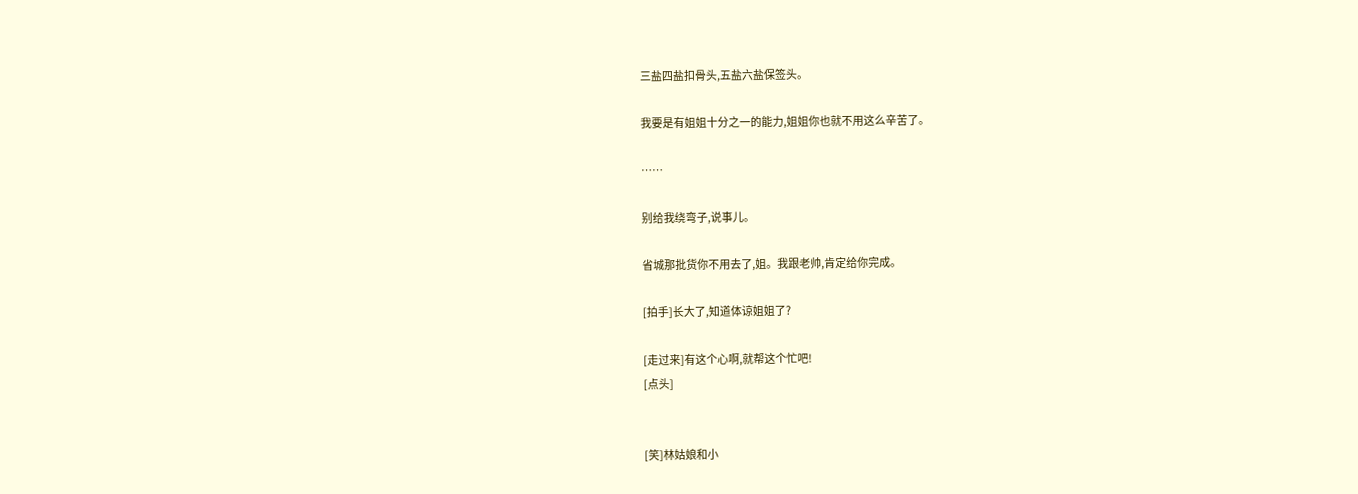三盐四盐扣骨头,五盐六盐保签头。

我要是有姐姐十分之一的能力,姐姐你也就不用这么辛苦了。

……

别给我绕弯子,说事儿。

省城那批货你不用去了,姐。我跟老帅,肯定给你完成。

[拍手]长大了,知道体谅姐姐了?

[走过来]有这个心啊,就帮这个忙吧!
[点头]


[笑]林姑娘和小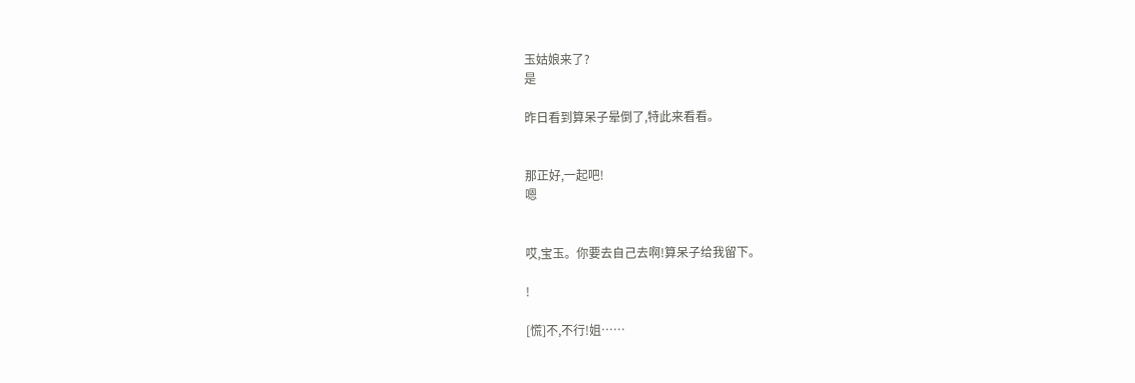玉姑娘来了?
是

昨日看到算呆子晕倒了,特此来看看。


那正好,一起吧!
嗯


哎,宝玉。你要去自己去啊!算呆子给我留下。

!

[慌]不,不行!姐……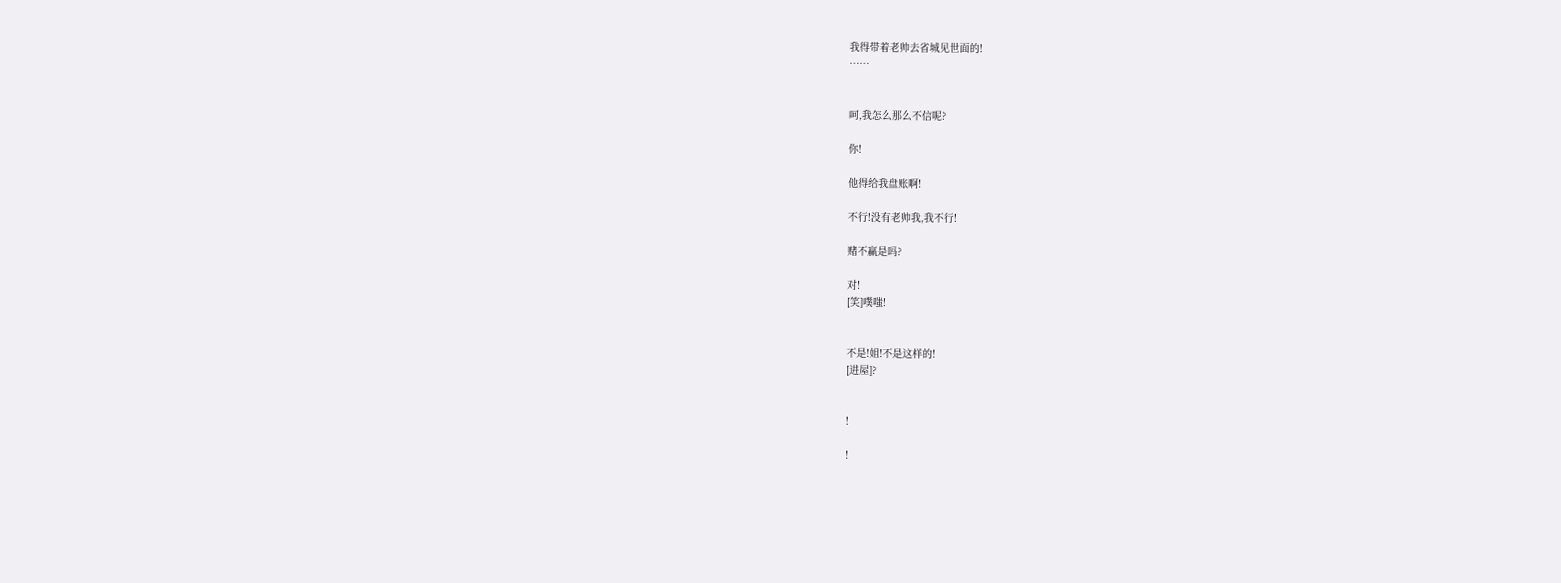我得带着老帅去省城见世面的!
……


呵,我怎么那么不信呢?

你!

他得给我盘账啊!

不行!没有老帅我,我不行!

赌不赢是吗?

对!
[笑]噗嗤!


不是!姐!不是这样的!
[进屋]?


!

!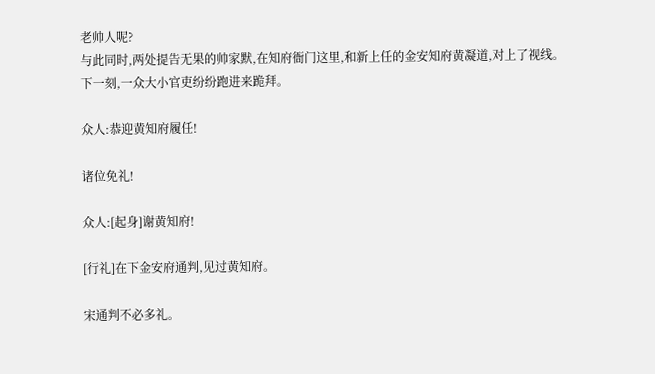老帅人呢?
与此同时,两处提告无果的帅家默,在知府衙门这里,和新上任的金安知府黄凝道,对上了视线。
下一刻,一众大小官吏纷纷跑进来跪拜。

众人:恭迎黄知府履任!

诸位免礼!

众人:[起身]谢黄知府!

[行礼]在下金安府通判,见过黄知府。

宋通判不必多礼。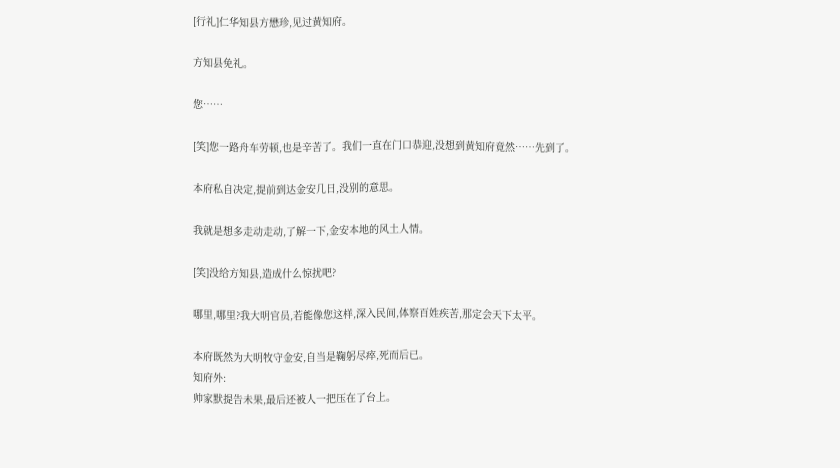[行礼]仁华知县方懋珍,见过黄知府。

方知县免礼。

您……

[笑]您一路舟车劳顿,也是辛苦了。我们一直在门口恭迎,没想到黄知府竟然……先到了。

本府私自决定,提前到达金安几日,没别的意思。

我就是想多走动走动,了解一下,金安本地的风土人情。

[笑]没给方知县,造成什么惊扰吧?

哪里,哪里?我大明官员,若能像您这样,深入民间,体察百姓疾苦,那定会天下太平。

本府既然为大明牧守金安,自当是鞠躬尽瘁,死而后已。
知府外:
帅家默提告未果,最后还被人一把压在了台上。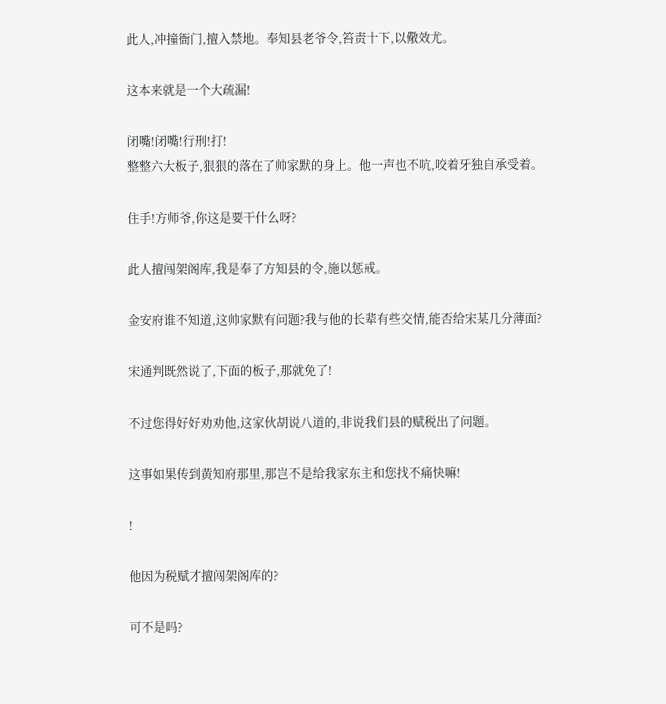此人,冲撞衙门,擅入禁地。奉知县老爷令,笞责十下,以儆效尤。

这本来就是一个大疏漏!

闭嘴!闭嘴!行刑!打!
整整六大板子,狠狠的落在了帅家默的身上。他一声也不吭,咬着牙独自承受着。

住手!方师爷,你这是要干什么呀?

此人擅闯架阁库,我是奉了方知县的令,施以惩戒。

金安府谁不知道,这帅家默有问题?我与他的长辈有些交情,能否给宋某几分薄面?

宋通判既然说了,下面的板子,那就免了!

不过您得好好劝劝他,这家伙胡说八道的,非说我们县的赋税出了问题。

这事如果传到黄知府那里,那岂不是给我家东主和您找不痛快嘛!

!

他因为税赋才擅闯架阁库的?

可不是吗?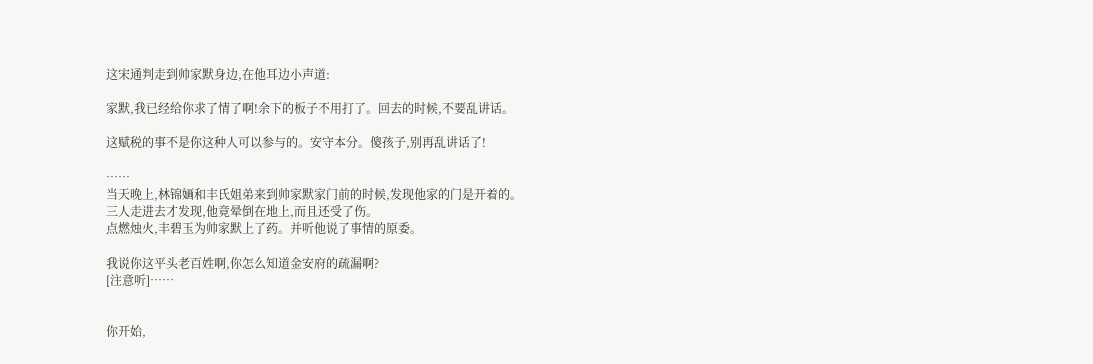这宋通判走到帅家默身边,在他耳边小声道:

家默,我已经给你求了情了啊!余下的板子不用打了。回去的时候,不要乱讲话。

这赋税的事不是你这种人可以参与的。安守本分。傻孩子,别再乱讲话了!

……
当天晚上,林锦婳和丰氏姐弟来到帅家默家门前的时候,发现他家的门是开着的。
三人走进去才发现,他竟晕倒在地上,而且还受了伤。
点燃烛火,丰碧玉为帅家默上了药。并听他说了事情的原委。

我说你这平头老百姓啊,你怎么知道金安府的疏漏啊?
[注意听]……


你开始,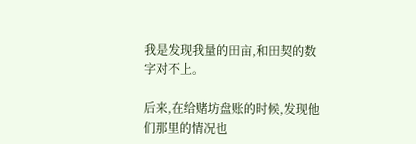我是发现我量的田亩,和田契的数字对不上。

后来,在给赌坊盘账的时候,发现他们那里的情况也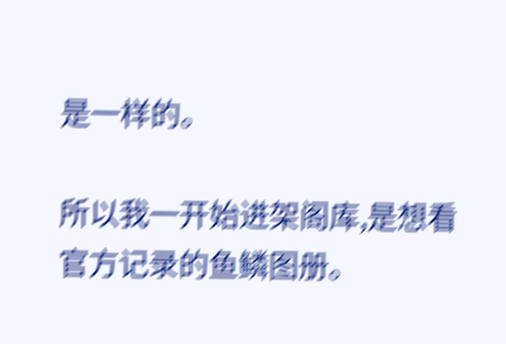是一样的。

所以我一开始进架阁库,是想看官方记录的鱼鳞图册。